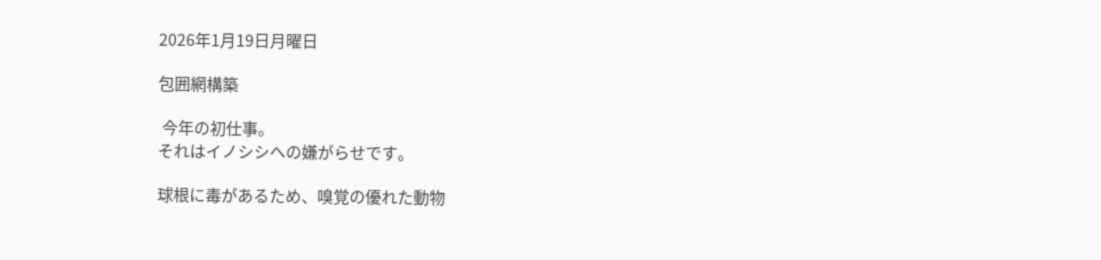2026年1月19日月曜日

包囲網構築

 今年の初仕事。
それはイノシシへの嫌がらせです。

球根に毒があるため、嗅覚の優れた動物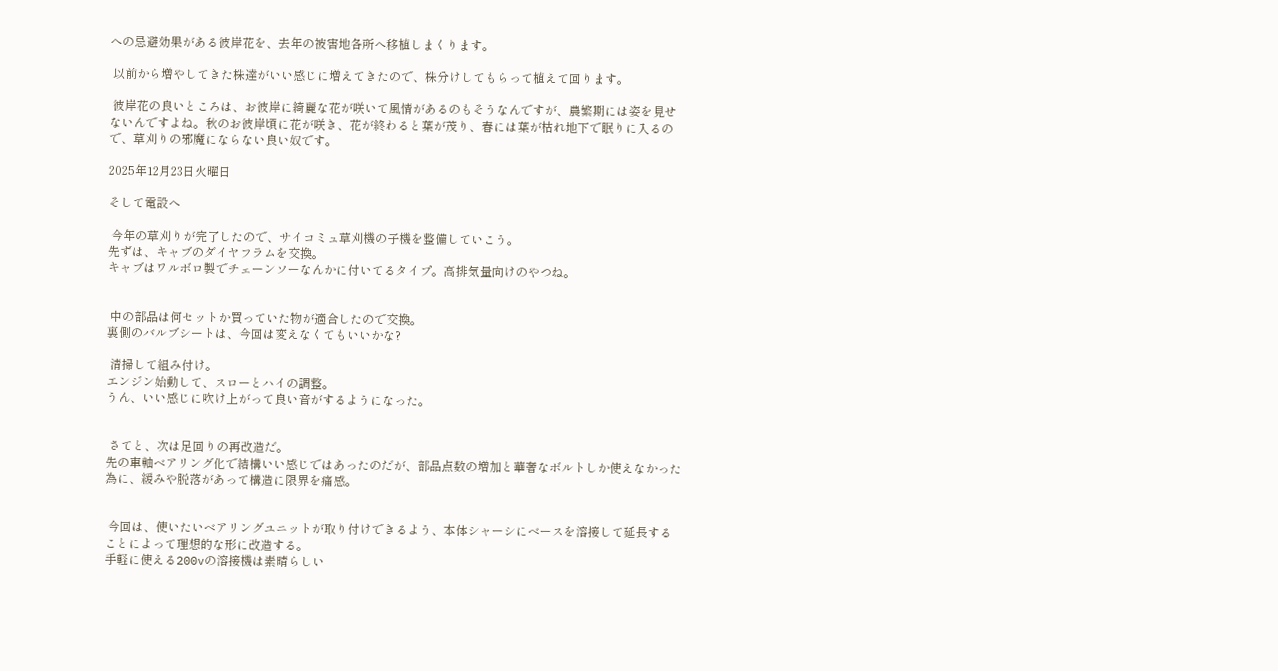への忌避効果がある彼岸花を、去年の被害地各所へ移植しまくります。

 以前から増やしてきた株達がいい感じに増えてきたので、株分けしてもらって植えて回ります。

 彼岸花の良いところは、お彼岸に綺麗な花が咲いて風情があるのもそうなんですが、農繁期には姿を見せないんですよね。秋のお彼岸頃に花が咲き、花が終わると葉が茂り、春には葉が枯れ地下で眠りに入るので、草刈りの邪魔にならない良い奴です。

2025年12月23日火曜日

そして電設へ

 今年の草刈りが完了したので、サイコミュ草刈機の子機を整備していこう。
先ずは、キャブのダイヤフラムを交換。
キャブはワルボロ製でチェーンソーなんかに付いてるタイプ。高排気量向けのやつね。


 中の部品は何セットか買っていた物が適合したので交換。
裏側のバルブシートは、今回は変えなくてもいいかな?

 清掃して組み付け。
エンジン始動して、スローとハイの調整。
うん、いい感じに吹け上がって良い音がするようになった。


 さてと、次は足回りの再改造だ。
先の車軸ベアリング化で結構いい感じではあったのだが、部品点数の増加と華奢なボルトしか使えなかった為に、緩みや脱落があって構造に限界を痛感。


 今回は、使いたいベアリングユニットが取り付けできるよう、本体シャーシにベースを溶接して延長することによって理想的な形に改造する。
手軽に使える200vの溶接機は素晴らしい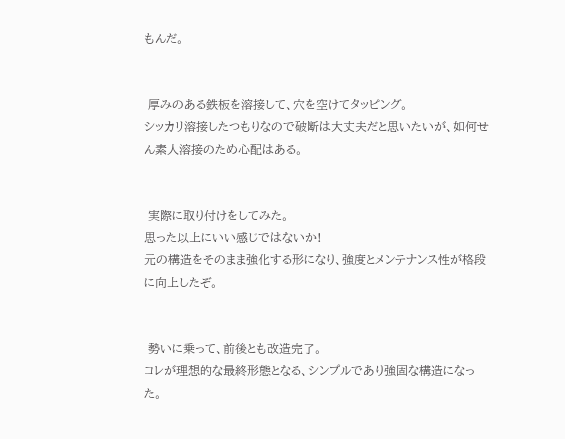もんだ。


 厚みのある鉄板を溶接して、穴を空けてタッピング。
シッカリ溶接したつもりなので破断は大丈夫だと思いたいが、如何せん素人溶接のため心配はある。


 実際に取り付けをしてみた。
思った以上にいい感じではないか!
元の構造をそのまま強化する形になり、強度とメンテナンス性が格段に向上したぞ。


 勢いに乗って、前後とも改造完了。
コレが理想的な最終形態となる、シンプルであり強固な構造になった。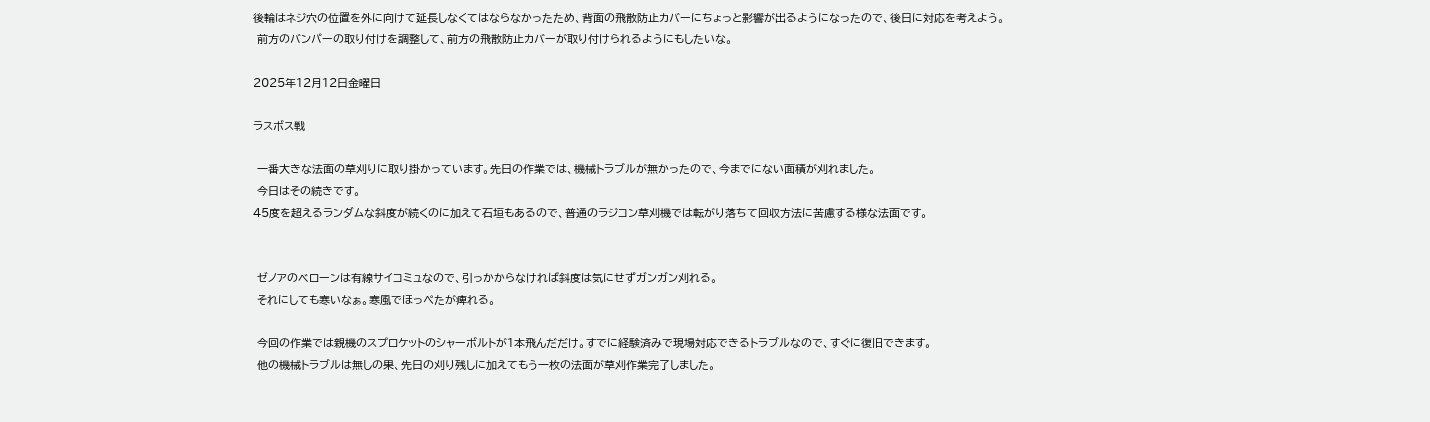後輪はネジ穴の位置を外に向けて延長しなくてはならなかったため、背面の飛散防止カバーにちょっと影響が出るようになったので、後日に対応を考えよう。
 前方のバンパーの取り付けを調整して、前方の飛散防止カバーが取り付けられるようにもしたいな。

2025年12月12日金曜日

ラスボス戦

 一番大きな法面の草刈りに取り掛かっています。先日の作業では、機械トラブルが無かったので、今までにない面積が刈れました。
 今日はその続きです。
45度を超えるランダムな斜度が続くのに加えて石垣もあるので、普通のラジコン草刈機では転がり落ちて回収方法に苦慮する様な法面です。


 ゼノアのベローンは有線サイコミュなので、引っかからなければ斜度は気にせずガンガン刈れる。
 それにしても寒いなぁ。寒風でほっぺたが痺れる。

 今回の作業では親機のスプロケットのシャーボルトが1本飛んだだけ。すでに経験済みで現場対応できるトラブルなので、すぐに復旧できます。
 他の機械トラブルは無しの果、先日の刈り残しに加えてもう一枚の法面が草刈作業完了しました。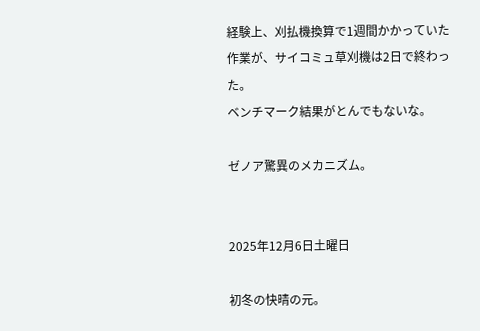経験上、刈払機換算で1週間かかっていた作業が、サイコミュ草刈機は2日で終わった。
ベンチマーク結果がとんでもないな。

ゼノア驚異のメカニズム。


2025年12月6日土曜日

初冬の快晴の元。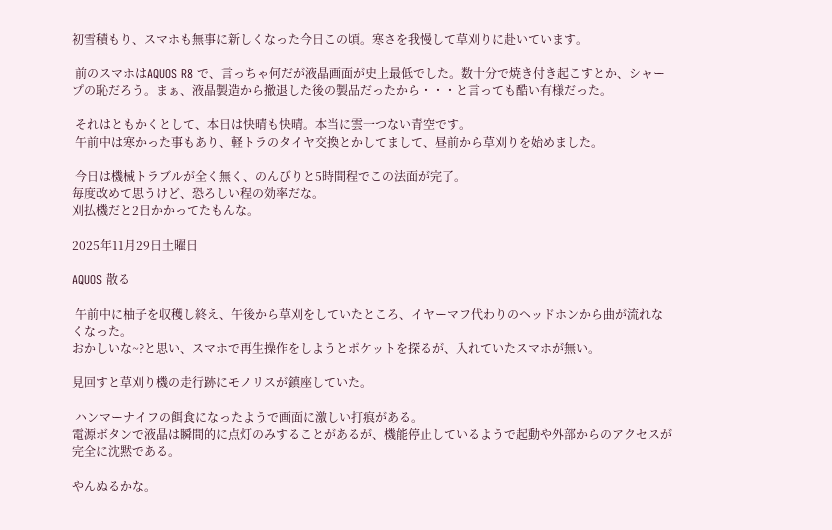初雪積もり、スマホも無事に新しくなった今日この頃。寒さを我慢して草刈りに赴いています。

 前のスマホはAQUOS R8 で、言っちゃ何だが液晶画面が史上最低でした。数十分で焼き付き起こすとか、シャープの恥だろう。まぁ、液晶製造から撤退した後の製品だったから・・・と言っても酷い有様だった。

 それはともかくとして、本日は快晴も快晴。本当に雲一つない青空です。
 午前中は寒かった事もあり、軽トラのタイヤ交換とかしてまして、昼前から草刈りを始めました。

 今日は機械トラブルが全く無く、のんびりと5時間程でこの法面が完了。
毎度改めて思うけど、恐ろしい程の効率だな。
刈払機だと2日かかってたもんな。

2025年11月29日土曜日

AQUOS 散る

 午前中に柚子を収穫し終え、午後から草刈をしていたところ、イヤーマフ代わりのヘッドホンから曲が流れなくなった。
おかしいな~?と思い、スマホで再生操作をしようとポケットを探るが、入れていたスマホが無い。

見回すと草刈り機の走行跡にモノリスが鎮座していた。

 ハンマーナイフの餌食になったようで画面に激しい打痕がある。
電源ボタンで液晶は瞬間的に点灯のみすることがあるが、機能停止しているようで起動や外部からのアクセスが完全に沈黙である。

やんぬるかな。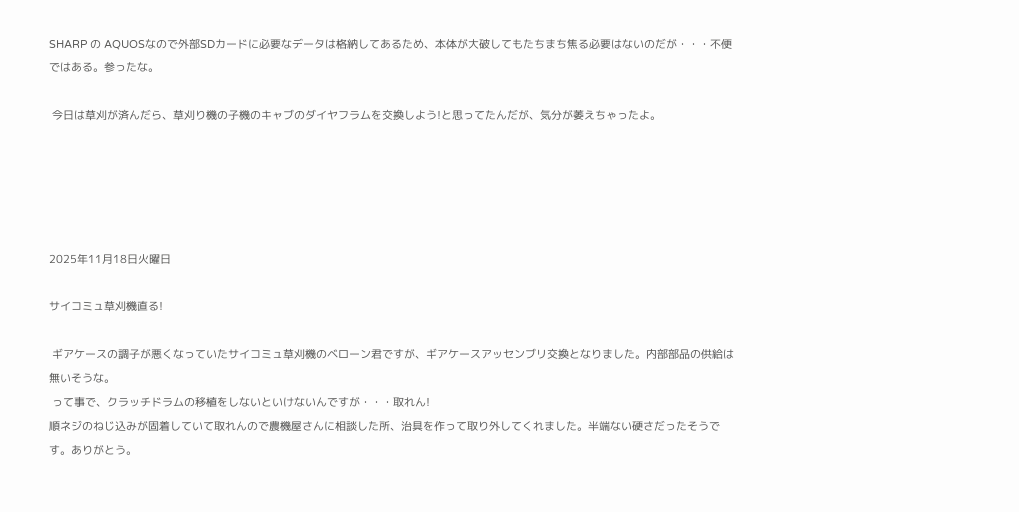SHARP の AQUOSなので外部SDカードに必要なデータは格納してあるため、本体が大破してもたちまち焦る必要はないのだが・・・不便ではある。参ったな。

 今日は草刈が済んだら、草刈り機の子機のキャブのダイヤフラムを交換しよう!と思ってたんだが、気分が萎えちゃったよ。





2025年11月18日火曜日

サイコミュ草刈機直る!

 ギアケースの調子が悪くなっていたサイコミュ草刈機のベローン君ですが、ギアケースアッセンブリ交換となりました。内部部品の供給は無いそうな。
 って事で、クラッチドラムの移植をしないといけないんですが・・・取れん!
順ネジのねじ込みが固着していて取れんので農機屋さんに相談した所、治具を作って取り外してくれました。半端ない硬さだったそうです。ありがとう。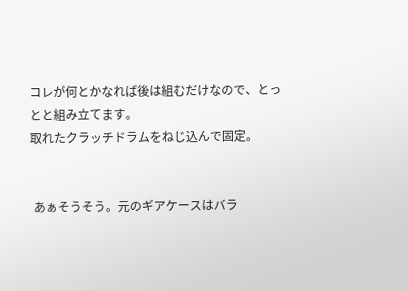コレが何とかなれば後は組むだけなので、とっとと組み立てます。
取れたクラッチドラムをねじ込んで固定。


 あぁそうそう。元のギアケースはバラ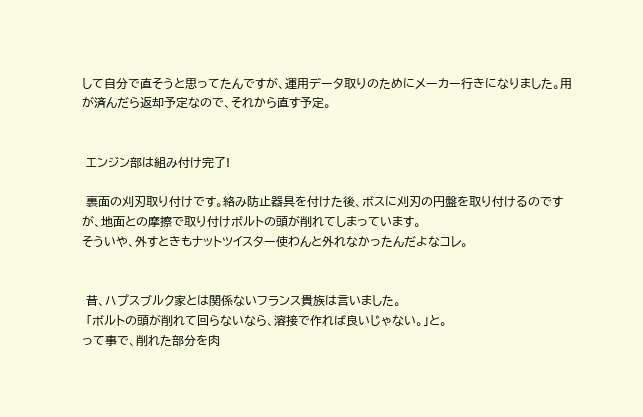して自分で直そうと思ってたんですが、運用データ取りのためにメーカー行きになりました。用が済んだら返却予定なので、それから直す予定。


 エンジン部は組み付け完了!

 裏面の刈刃取り付けです。絡み防止器具を付けた後、ボスに刈刃の円盤を取り付けるのですが、地面との摩擦で取り付けボルトの頭が削れてしまっています。
そういや、外すときもナットツイスター使わんと外れなかったんだよなコレ。


 昔、ハプスブルク家とは関係ないフランス貴族は言いました。
 「ボルトの頭が削れて回らないなら、溶接で作れば良いじゃない。」と。
って事で、削れた部分を肉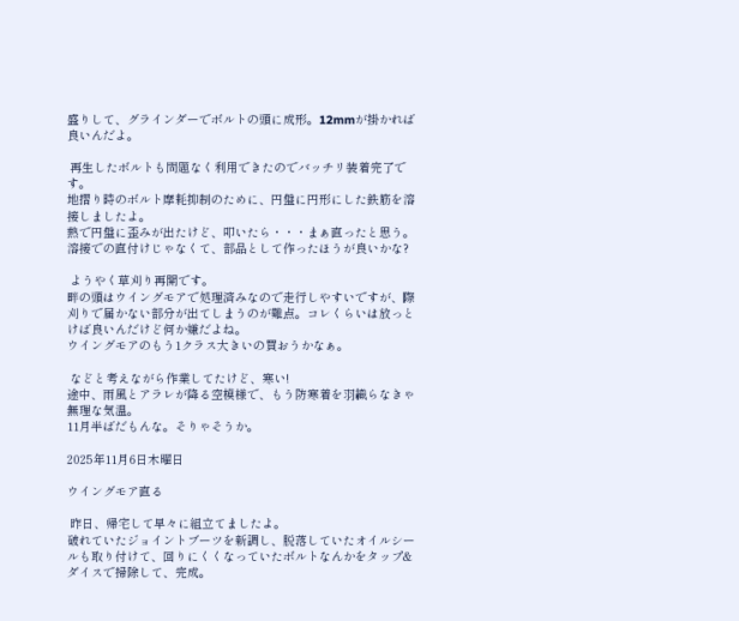盛りして、グラインダーでボルトの頭に成形。12mmが掛かれば良いんだよ。

 再生したボルトも問題なく利用できたのでバッチリ装着完了です。
地摺り時のボルト摩耗抑制のために、円盤に円形にした鉄筋を溶接しましたよ。
熱で円盤に歪みが出たけど、叩いたら・・・まぁ直ったと思う。
溶接での直付けじゃなくて、部品として作ったほうが良いかな?

 ようやく草刈り再開です。
畔の頭はウイングモアで処理済みなので走行しやすいですが、際刈りで届かない部分が出てしまうのが難点。コレくらいは放っとけば良いんだけど何か嫌だよね。
ウイングモアのもう1クラス大きいの買おうかなぁ。

 などと考えながら作業してたけど、寒い!
途中、雨風とアラレが降る空模様で、もう防寒着を羽織らなきゃ無理な気温。
11月半ばだもんな。そりゃそうか。

2025年11月6日木曜日

ウイングモア直る

 昨日、帰宅して早々に組立てましたよ。
破れていたジョイントブーツを新調し、脱落していたオイルシールも取り付けて、回りにくくなっていたボルトなんかをタップ&ダイスで掃除して、完成。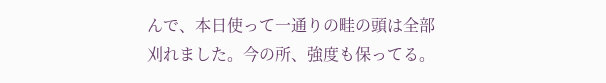んで、本日使って一通りの畦の頭は全部刈れました。今の所、強度も保ってる。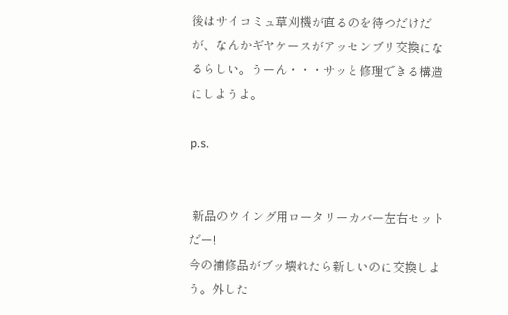後はサイコミュ草刈機が直るのを待つだけだが、なんかギヤケースがアッセンブリ交換になるらしい。うーん・・・サッと修理できる構造にしようよ。

p.s.


 新品のウイング用ロータリーカバー左右セットだー!
今の補修品がブッ壊れたら新しいのに交換しよう。外した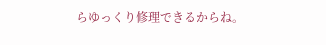らゆっくり修理できるからね。